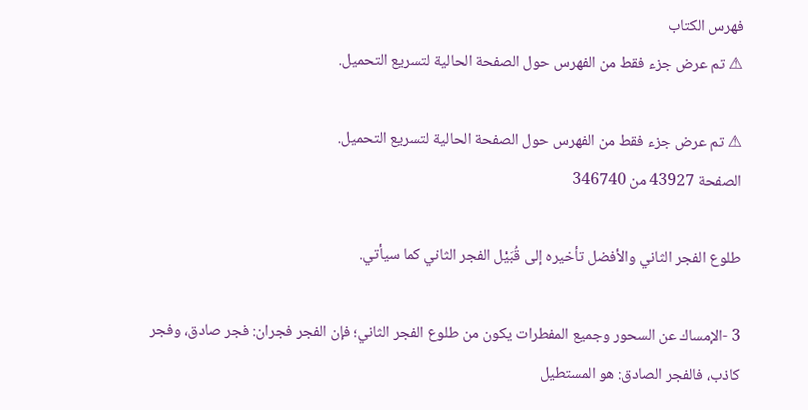فهرس الكتاب
⚠ تم عرض جزء فقط من الفهرس حول الصفحة الحالية لتسريع التحميل.

⚠ تم عرض جزء فقط من الفهرس حول الصفحة الحالية لتسريع التحميل.
الصفحة 43927 من 346740

طلوع الفجر الثاني والأفضل تأخيره إلى قُبَيْل الفجر الثاني كما سيأتي.

3 -الإمساك عن السحور وجميع المفطرات يكون من طلوع الفجر الثاني؛ فإن الفجر فجران: فجر صادق، وفجر كاذب، فالفجر الصادق: هو المستطيل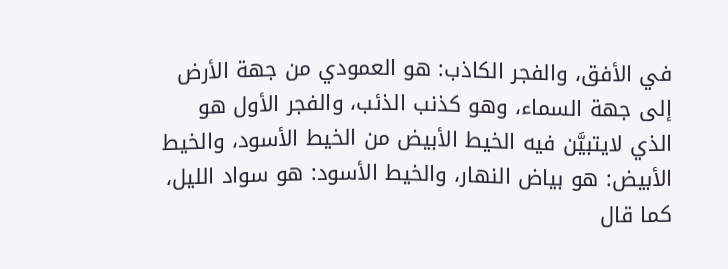في الأفق، والفجر الكاذب: هو العمودي من جهة الأرض إلى جهة السماء، وهو كذنب الذئب، والفجر الأول هو الذي لايتبيَّن فيه الخيط الأبيض من الخيط الأسود، والخيط الأبيض: هو بياض النهار، والخيط الأسود: هو سواد الليل، كما قال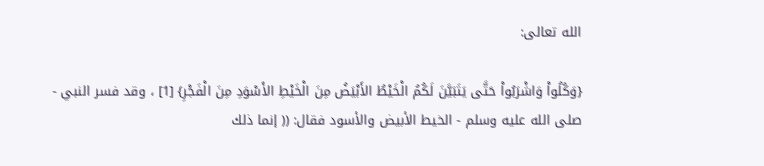الله تعالى:

{وَكُلُواْ وَاشْرَبُواْ حَتَّى يَتَبَيَّنَ لَكُمُ الْخَيْطُ الأَبْيَضُ مِنَ الْخَيْطِ الأَسْوَدِ مِنَ الْفَجْرِ} [1] ، وقد فسر النبي - صلى الله عليه وسلم - الخيط الأبيض والأسود فقال: (( إنما ذلك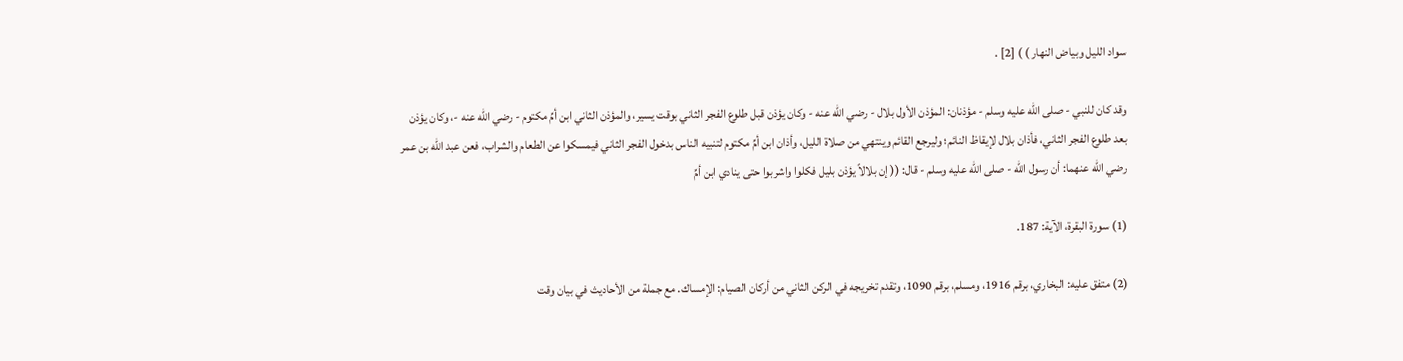سواد الليل وبياض النهار ) ) [2] .

وقد كان للنبي - صلى الله عليه وسلم - مؤذنان: المؤذن الأول بلال - رضي الله عنه - وكان يؤذن قبل طلوع الفجر الثاني بوقت يسير، والمؤذن الثاني ابن أمِّ مكتوم - رضي الله عنه -، وكان يؤذن بعد طلوع الفجر الثاني، فأذان بلال لإيقاظ النائم؛ وليرجع القائم وينتهي من صلاة الليل، وأذان ابن أمِّ مكتوم لتنبيه الناس بدخول الفجر الثاني فيمسكوا عن الطعام والشراب، فعن عبد الله بن عمر رضي الله عنهما: أن رسول الله - صلى الله عليه وسلم - قال: (( إن بلالاً يؤذن بليل فكلوا واشربوا حتى ينادي ابن أمِّ

(1) سورة البقرة، الآية: 187.

(2) متفق عليه: البخاري، برقم 1916، ومسلم، برقم 1090، وتقدم تخريجه في الركن الثاني من أركان الصيام: الإمساك. مع جملة من الأحاديث في بيان وقت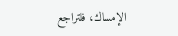الإمساك، فلتراجع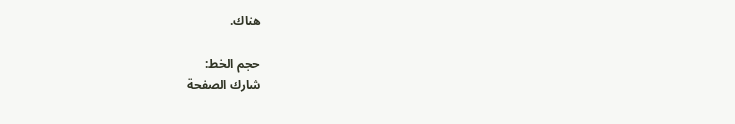هناك.

حجم الخط:
شارك الصفحة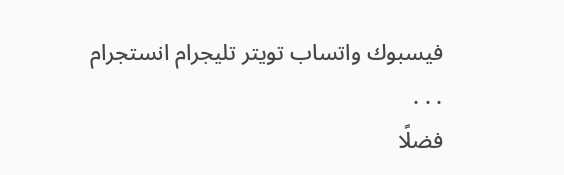فيسبوك واتساب تويتر تليجرام انستجرام
. . .
فضلًا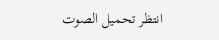انتظر تحميل الصوت